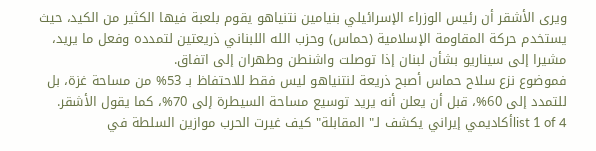ويرى الأشقر أن رئيس الوزراء الإسرائيلي بنيامين نتنياهو يقوم بلعبة فيها الكثير من الكيد، حيث يستخدم حركة المقاومة الإسلامية (حماس) وحزب الله اللبناني ذريعتين لتمدده وفعل ما يريد، مشيرا إلى سيناريو بشأن لبنان إذا توصلت واشنطن وطهران إلى اتفاق.
فموضوع نزع سلاح حماس أصبح ذريعة لنتنياهو ليس فقط للاحتفاظ بـ 53% من مساحة غزة، بل للتمدد إلى 60%، قبل أن يعلن أنه يريد توسيع مساحة السيطرة إلى 70%، كما يقول الأشقر.
list 1 of 4أكاديمي إيراني يكشف لـ" المقابلة" كيف غيرت الحرب موازين السلطة في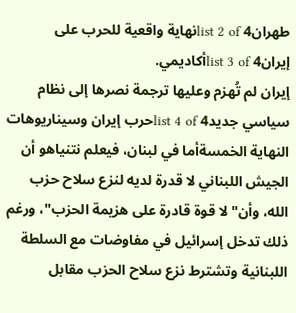طهرانlist 2 of 4نهاية واقعية للحرب على إيرانlist 3 of 4أكاديمي.
إيران لم تُهزم وعليها ترجمة نصرها إلى نظام سياسي جديدlist 4 of 4حرب إيران وسيناريوهات النهاية الخمسةأما في لبنان، فيعلم نتنياهو أن الجيش اللبناني لا قدرة لديه لنزع سلاح حزب الله، وأن" لا قوة قادرة على هزيمة الحزب"، ورغم ذلك تدخل إسرائيل في مفاوضات مع السلطة اللبنانية وتشترط نزع سلاح الحزب مقابل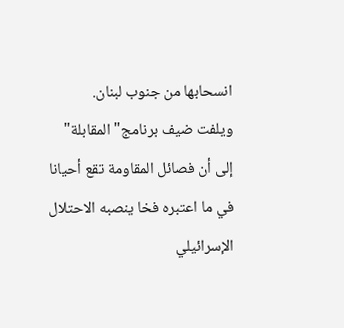انسحابها من جنوب لبنان.
ويلفت ضيف برنامج" المقابلة" إلى أن فصائل المقاومة تقع أحيانا في ما اعتبره فخا ينصبه الاحتلال الإسرائيلي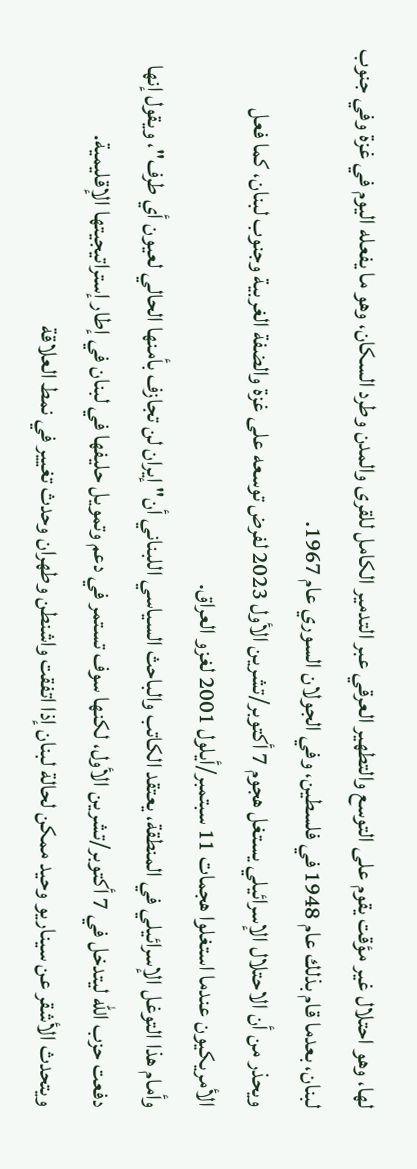لها، وهو احتلال غير مؤقت يقوم على التوسع والتطهير العرقي عبر التدمير الكامل للقرى والمدن وطرد السكان، وهو ما يفعله اليوم في غزة وفي جنوب لبنان، بعدما قام بذلك عام 1948 في فلسطين، وفي الجولان السوري عام 1967.
ويحذر من أن الاحتلال الإسرائيلي يستغل هجوم 7 أكتوبر/تشرين الأول 2023 لفرض توسعه على غزة والضفة الغربية وجنوب لبنان، كما فعل الأمريكيون عندما استغلوا هجمات 11 سبتمبر/أيلول 2001 لغزو العراق.
وأمام هذا التوغل الإسرائيلي في المنطقة، يعتقد الكاتب والباحث السياسي اللبناني أن" إيران لن تجازف بأمنها الحالي لعيون أي طرف"، ويقول إنها دفعت حزب الله ليتدخل في 7 أكتوبر/تشرين الأول، لكنها سوف تستمر في دعم وتمويل حليفها في لبنان في إطار إستراتيجيتها الإقليمية.
ويتحدث الأشقر عن سيناريو وحيد ممكن لحالة لبنان إذا اتفقت واشنطن وطهران وحدث تغيير في نمط العلاقة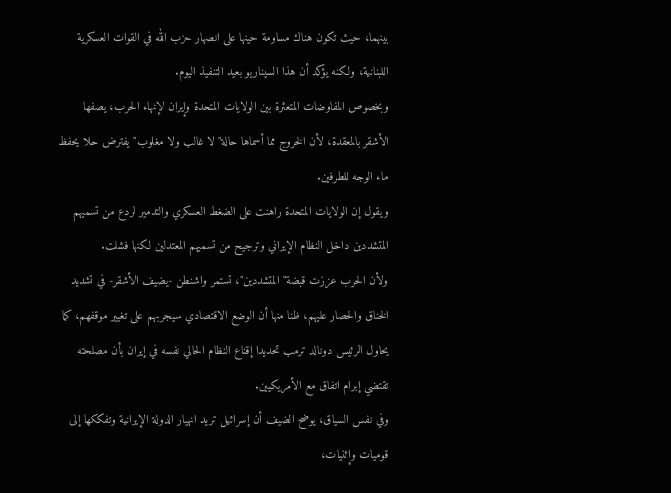بينهما، حيث تكون هناك مساومة حينها على انصهار حزب الله في القوات العسكرية اللبنانية، ولكنه يؤكد أن هذا السيناريو بعيد التنفيذ اليوم.
وبخصوص المفاوضات المتعثرة بين الولايات المتحدة وإيران لإنهاء الحرب، يصفها الأشقر بالمعقدة، لأن الخروج مما أسماها حالة" لا غالب ولا مغلوب" يفترض حلا يحفظ ماء الوجه للطرفين.
ويقول إن الولايات المتحدة راهنت على الضغط العسكري والتدمير لردع من تسميهم المتشددين داخل النظام الإيراني وترجيح من تسميهم المعتدلين لكنها فشلت.
ولأن الحرب عززت قبضة" المتشددين"، تستمر واشنطن -يضيف الأشقر- في تشديد الخناق والحصار عليهم، ظنا منها أن الوضع الاقتصادي سيجربهم على تغيير موقفهم، كما يحاول الرئيس دونالد ترمب تحديدا إقناع النظام الحالي نفسه في إيران بأن مصلحته تقتضي إبرام اتفاق مع الأمريكيين.
وفي نفس السياق، يوضح الضيف أن إسرائيل تريد انهيار الدولة الإيرانية وتفككها إلى قوميات وإثنيات،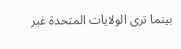بينما ترى الولايات المتحدة غير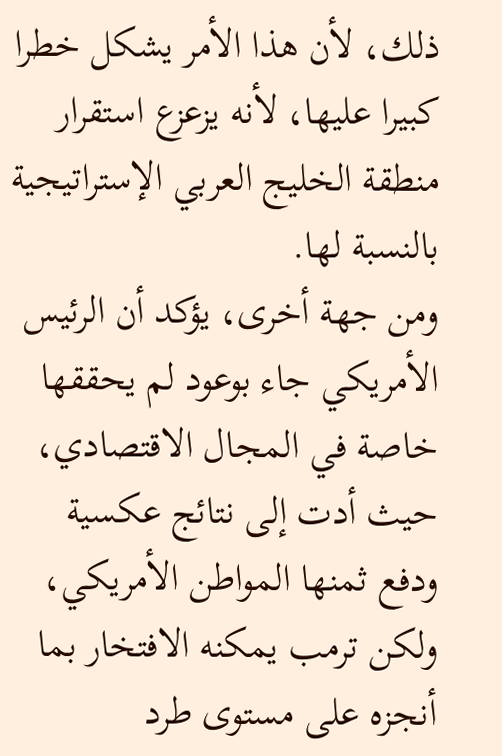ذلك، لأن هذا الأمر يشكل خطرا كبيرا عليها، لأنه يزعزع استقرار منطقة الخليج العربي الإستراتيجية بالنسبة لها.
ومن جهة أخرى، يؤكد أن الرئيس الأمريكي جاء بوعود لم يحققها خاصة في المجال الاقتصادي، حيث أدت إلى نتائج عكسية ودفع ثمنها المواطن الأمريكي، ولكن ترمب يمكنه الافتخار بما أنجزه على مستوى طرد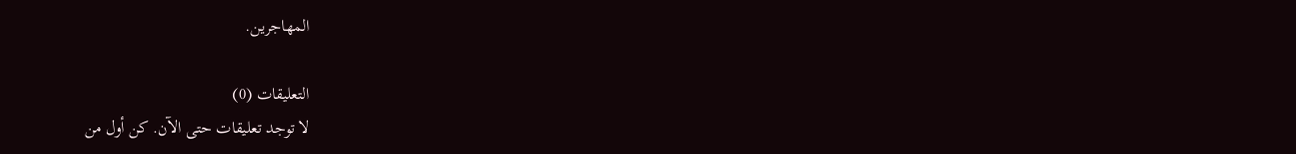المهاجرين.

التعليقات (0)
لا توجد تعليقات حتى الآن. كن أول من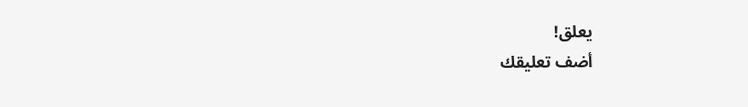يعلق!
أضف تعليقك